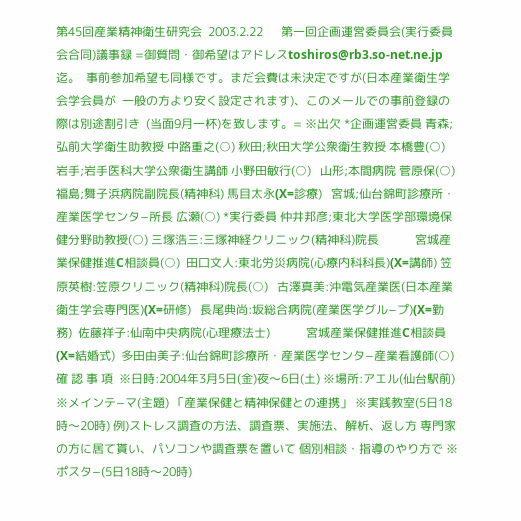第45回産業精神衛生研究会  2003.2.22      第一回企画運営委員会(実行委員会合同)議事録 =御質問・御希望はアドレスtoshiros@rb3.so-net.ne.jp迄。  事前参加希望も同様です。まだ会費は未決定ですが(日本産業衛生学会学会員が  一般の方より安く設定されます)、このメールでの事前登録の際は別途割引き  (当面9月一杯)を致します。= ※出欠 *企画運営委員 青森;弘前大学衛生助教授 中路重之(○) 秋田;秋田大学公衆衛生教授 本橋豊(○)   岩手;岩手医科大学公衆衛生講師 小野田敏行(○)   山形;本間病院 菅原保(○)   福島;舞子浜病院副院長(精神科) 馬目太永(X=診療)   宮城;仙台錦町診療所・産業医学センタ−所長 広瀬(○) *実行委員 仲井邦彦;東北大学医学部環境保健分野助教授(○) 三塚浩三:三塚神経クリニック(精神科)院長            宮城産業保健推進C相談員(○)  田口文人:東北労災病院(心療内科科長)(X=講師) 笠原英樹:笠原クリニック(精神科)院長(○)   古澤真美:沖電気産業医(日本産業衛生学会専門医)(X=研修)   長尾典尚:坂総合病院(産業医学グル−プ)(X=勤務)  佐藤祥子:仙南中央病院(心理療法士)            宮城産業保健推進C相談員(X=結婚式)  多田由美子:仙台錦町診療所・産業医学センタ−産業看護師(○) 確 認 事 項  ※日時:2004年3月5日(金)夜〜6日(土) ※場所:アエル(仙台駅前) ※メインテ−マ(主題) 「産業保健と精神保健との連携」 ※実践教室(5日18時〜20時) 例)ストレス調査の方法、調査票、実施法、解析、返し方 専門家の方に居て貰い、パソコンや調査票を置いて 個別相談・指導のやり方で ※ポスタ−(5日18時〜20時)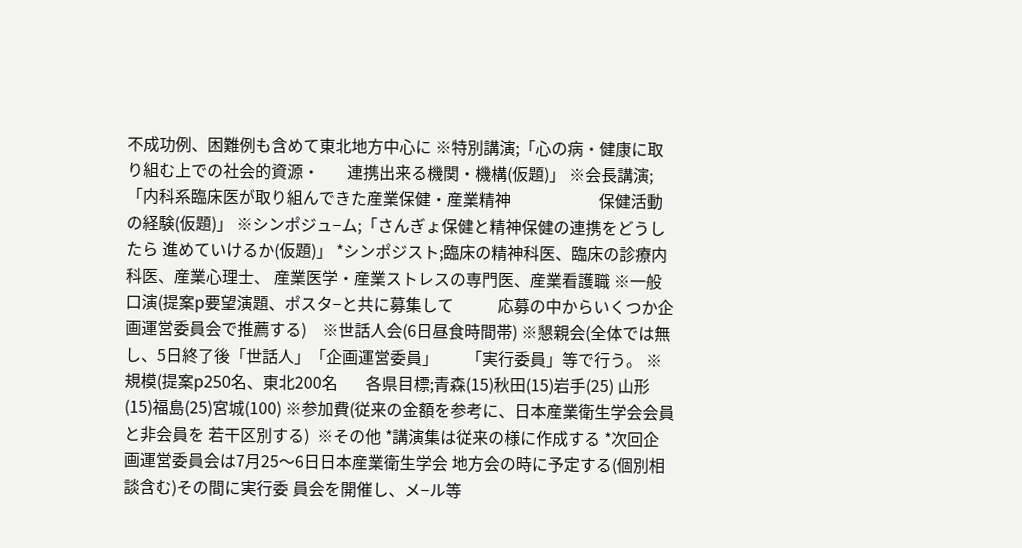不成功例、困難例も含めて東北地方中心に ※特別講演;「心の病・健康に取り組む上での社会的資源・       連携出来る機関・機構(仮題)」 ※会長講演;「内科系臨床医が取り組んできた産業保健・産業精神                      保健活動の経験(仮題)」 ※シンポジュ−ム;「さんぎょ保健と精神保健の連携をどうしたら 進めていけるか(仮題)」 *シンポジスト;臨床の精神科医、臨床の診療内科医、産業心理士、 産業医学・産業ストレスの専門医、産業看護職 ※一般口演(提案p要望演題、ポスタ−と共に募集して           応募の中からいくつか企画運営委員会で推薦する)    ※世話人会(6日昼食時間帯) ※懇親会(全体では無し、5日終了後「世話人」「企画運営委員」       「実行委員」等で行う。 ※規模(提案p250名、東北200名       各県目標;青森(15)秋田(15)岩手(25) 山形(15)福島(25)宮城(100) ※参加費(従来の金額を参考に、日本産業衛生学会会員と非会員を 若干区別する)  ※その他 *講演集は従来の様に作成する *次回企画運営委員会は7月25〜6日日本産業衛生学会 地方会の時に予定する(個別相談含む)その間に実行委 員会を開催し、メ−ル等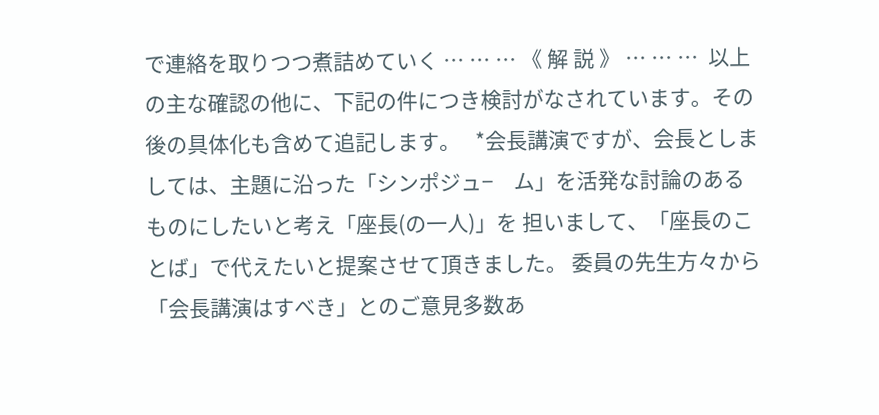で連絡を取りつつ煮詰めていく … … … 《 解 説 》 … … …  以上の主な確認の他に、下記の件につき検討がなされています。その後の具体化も含めて追記します。   *会長講演ですが、会長としましては、主題に沿った「シンポジュ−    ム」を活発な討論のあるものにしたいと考え「座長(の一人)」を 担いまして、「座長のことば」で代えたいと提案させて頂きました。 委員の先生方々から「会長講演はすべき」とのご意見多数あ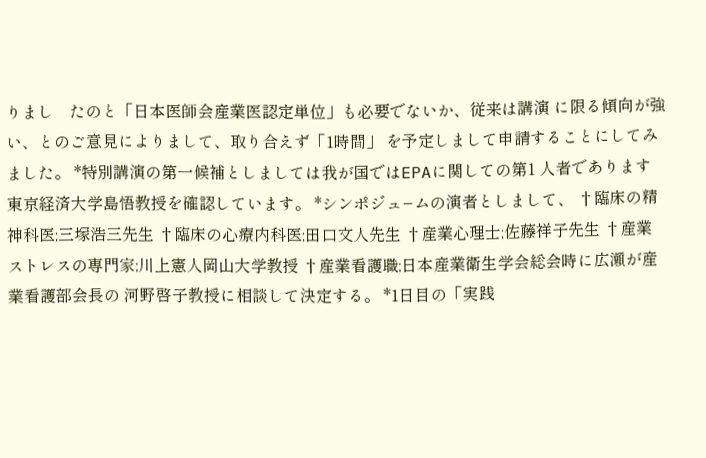りまし    たのと「日本医師会産業医認定単位」も必要でないか、従来は講演 に限る傾向が強い、とのご意見によりまして、取り合えず「1時間」 を予定しまして申請することにしてみました。 *特別講演の第一候補としましては我が国ではEPAに関しての第1 人者であります東京経済大学島悟教授を確認しています。 *シンポジュ−ムの演者としまして、 †臨床の精神科医;三塚浩三先生 †臨床の心療内科医;田口文人先生 †産業心理士;佐藤祥子先生 †産業ストレスの専門家;川上憲人岡山大学教授 †産業看護職;日本産業衛生学会総会時に広瀬が産業看護部会長の 河野啓子教授に相談して決定する。 *1日目の「実践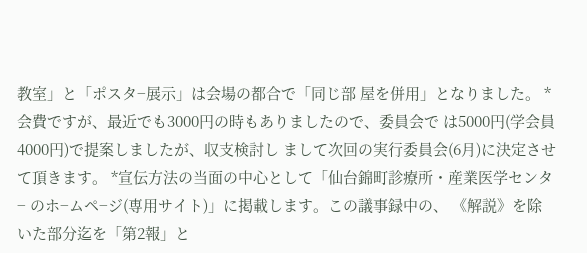教室」と「ポスタ−展示」は会場の都合で「同じ部 屋を併用」となりました。 *会費ですが、最近でも3000円の時もありましたので、委員会で は5000円(学会員4000円)で提案しましたが、収支検討し まして次回の実行委員会(6月)に決定させて頂きます。 *宣伝方法の当面の中心として「仙台錦町診療所・産業医学センタ− のホ−ムペ−ジ(専用サイト)」に掲載します。この議事録中の、 《解説》を除いた部分迄を「第2報」と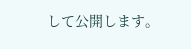して公開します。